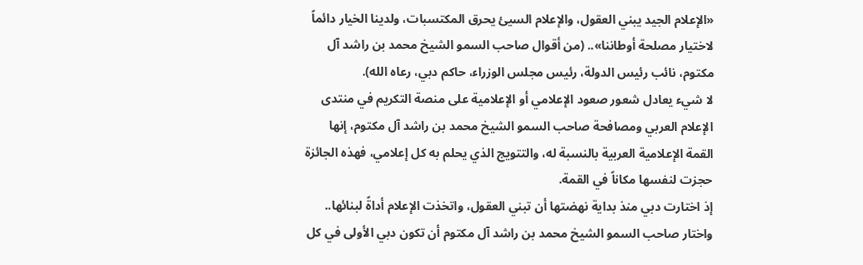«الإعلام الجيد يبني العقول، والإعلام السيئ يحرق المكتسبات، ولدينا الخيار دائماً لاختيار مصلحة أوطاننا».. (من أقوال صاحب السمو الشيخ محمد بن راشد آل مكتوم، نائب رئيس الدولة، رئيس مجلس الوزراء، حاكم دبي، رعاه الله).
لا شيء يعادل شعور صعود الإعلامي أو الإعلامية على منصة التكريم في منتدى الإعلام العربي ومصافحة صاحب السمو الشيخ محمد بن راشد آل مكتوم، إنها القمة الإعلامية العربية بالنسبة له، والتتويج الذي يحلم به كل إعلامي، فهذه الجائزة حجزت لنفسها مكاناً في القمة.
إذ اختارت دبي منذ بداية نهضتها أن تبني العقول، واتخذت الإعلام أداةً لبنائها.. واختار صاحب السمو الشيخ محمد بن راشد آل مكتوم أن تكون دبي الأولى في كل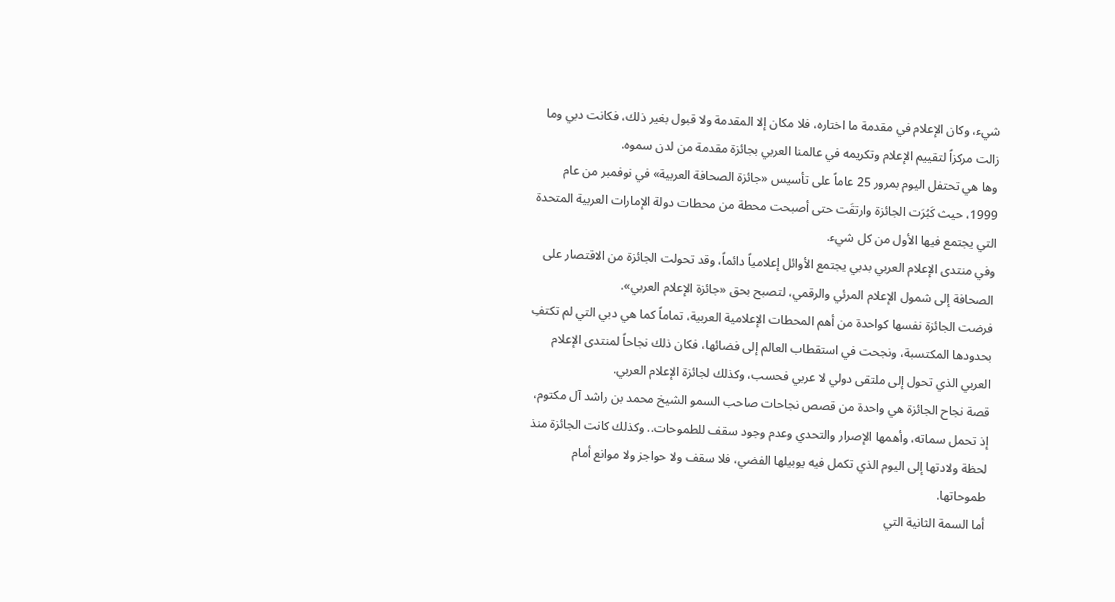شيء، وكان الإعلام في مقدمة ما اختاره، فلا مكان إلا المقدمة ولا قبول بغير ذلك، فكانت دبي وما زالت مركزاً لتقييم الإعلام وتكريمه في عالمنا العربي بجائزة مقدمة من لدن سموه.
وها هي تحتفل اليوم بمرور 25 عاماً على تأسيس «جائزة الصحافة العربية» في نوفمبر من عام 1999، حيث كَبُرَت الجائزة وارتقَت حتى أصبحت محطة من محطات دولة الإمارات العربية المتحدة التي يجتمع فيها الأول من كل شيء.
وفي منتدى الإعلام العربي بدبي يجتمع الأوائل إعلامياً دائماً، وقد تحولت الجائزة من الاقتصار على الصحافة إلى شمول الإعلام المرئي والرقمي، لتصبح بحق «جائزة الإعلام العربي».
فرضت الجائزة نفسها كواحدة من أهم المحطات الإعلامية العربية، تماماً كما هي دبي التي لم تكتفِ بحدودها المكتسبة، ونجحت في استقطاب العالم إلى فضائها، فكان ذلك نجاحاً لمنتدى الإعلام العربي الذي تحول إلى ملتقى دولي لا عربي فحسب، وكذلك لجائزة الإعلام العربي.
قصة نجاح الجائزة هي واحدة من قصص نجاحات صاحب السمو الشيخ محمد بن راشد آل مكتوم، إذ تحمل سماته، وأهمها الإصرار والتحدي وعدم وجود سقف للطموحات.. وكذلك كانت الجائزة منذ لحظة ولادتها إلى اليوم الذي تكمل فيه يوبيلها الفضي، فلا سقف ولا حواجز ولا موانع أمام طموحاتها.
أما السمة الثانية التي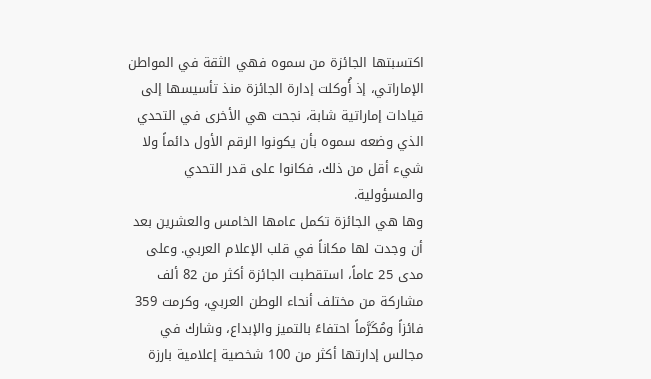اكتسبتها الجائزة من سموه فهي الثقة في المواطن الإماراتي، إذ أُوكلت إدارة الجائزة منذ تأسيسها إلى قيادات إماراتية شابة، نجحت هي الأخرى في التحدي الذي وضعه سموه بأن يكونوا الرقم الأول دائماً ولا شيء أقل من ذلك، فكانوا على قدر التحدي والمسؤولية.
وها هي الجائزة تكمل عامها الخامس والعشرين بعد أن وجدت لها مكاناً في قلب الإعلام العربي. وعلى مدى 25 عاماً، استقطبت الجائزة أكثر من 82 ألف مشاركة من مختلف أنحاء الوطن العربي، وكرمت 359 فائزاً ومُكَرَّماً احتفاءً بالتميز والإبداع، وشارك في مجالس إدارتها أكثر من 100 شخصية إعلامية بارزة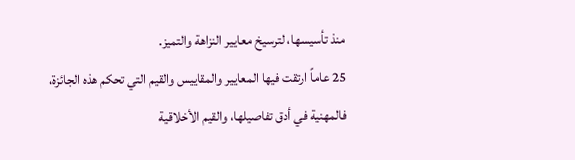منذ تأسيسها، لترسيخ معايير النزاهة والتميز.
25 عاماً ارتقت فيها المعايير والمقاييس والقيم التي تحكم هذه الجائزة، فالمهنية في أدق تفاصيلها، والقيم الأخلاقية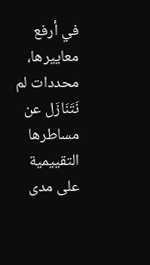في أرفع معاييرها، محددات لم نَتَنَازَل عن مساطرها التقييمية على مدى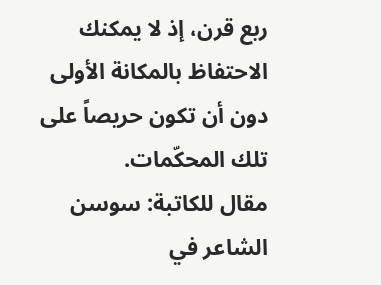ربع قرن، إذ لا يمكنك الاحتفاظ بالمكانة الأولى دون أن تكون حريصاً على تلك المحكّمات.
مقال للكاتبة: سوسن الشاعر في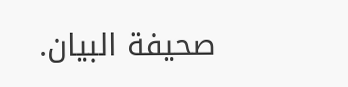صحيفة البيان.